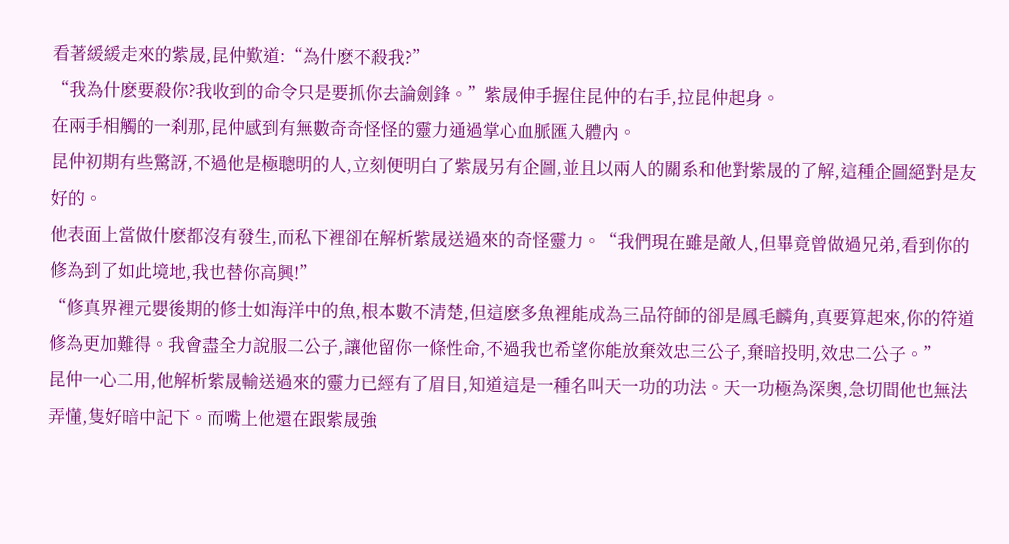看著緩緩走來的紫晟,昆仲歎道:“為什麽不殺我?”
“我為什麽要殺你?我收到的命令只是要抓你去論劍鋒。”紫晟伸手握住昆仲的右手,拉昆仲起身。
在兩手相觸的一刹那,昆仲感到有無數奇奇怪怪的靈力通過掌心血脈匯入體內。
昆仲初期有些驚訝,不過他是極聰明的人,立刻便明白了紫晟另有企圖,並且以兩人的關系和他對紫晟的了解,這種企圖絕對是友好的。
他表面上當做什麽都沒有發生,而私下裡卻在解析紫晟送過來的奇怪靈力。“我們現在雖是敵人,但畢竟曾做過兄弟,看到你的修為到了如此境地,我也替你高興!”
“修真界裡元嬰後期的修士如海洋中的魚,根本數不清楚,但這麽多魚裡能成為三品符師的卻是鳳毛麟角,真要算起來,你的符道修為更加難得。我會盡全力說服二公子,讓他留你一條性命,不過我也希望你能放棄效忠三公子,棄暗投明,效忠二公子。”
昆仲一心二用,他解析紫晟輸送過來的靈力已經有了眉目,知道這是一種名叫天一功的功法。天一功極為深奧,急切間他也無法弄懂,隻好暗中記下。而嘴上他還在跟紫晟強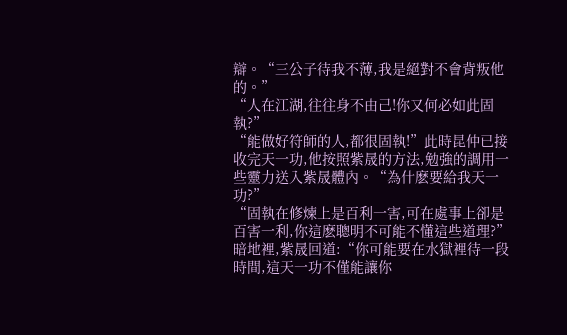辯。“三公子待我不薄,我是絕對不會背叛他的。”
“人在江湖,往往身不由己!你又何必如此固執?”
“能做好符師的人,都很固執!”此時昆仲已接收完天一功,他按照紫晟的方法,勉強的調用一些靈力送入紫晟體內。“為什麽要給我天一功?”
“固執在修煉上是百利一害,可在處事上卻是百害一利,你這麽聰明不可能不懂這些道理?”暗地裡,紫晟回道:“你可能要在水獄裡待一段時間,這天一功不僅能讓你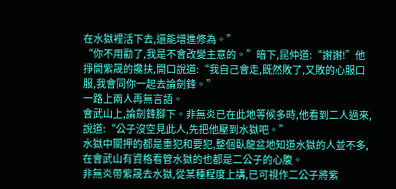在水獄裡活下去,還能增進修為。”
“你不用勸了,我是不會改變主意的。”暗下,昆仲道:“謝謝!”他掙開紫晟的攙扶,開口說道:“我自己會走,既然敗了,又敗的心服口服,我會同你一起去論劍鋒。”
一路上兩人再無言語。
會武山上,論劍鋒腳下。非無炎已在此地等候多時,他看到二人過來,說道:“公子沒空見此人,先把他壓到水獄吧。”
水獄中關押的都是重犯和要犯,整個臥龍盆地知道水獄的人並不多,在會武山有資格看管水獄的也都是二公子的心腹。
非無炎帶紫晟去水獄,從某種程度上講,已可視作二公子將紫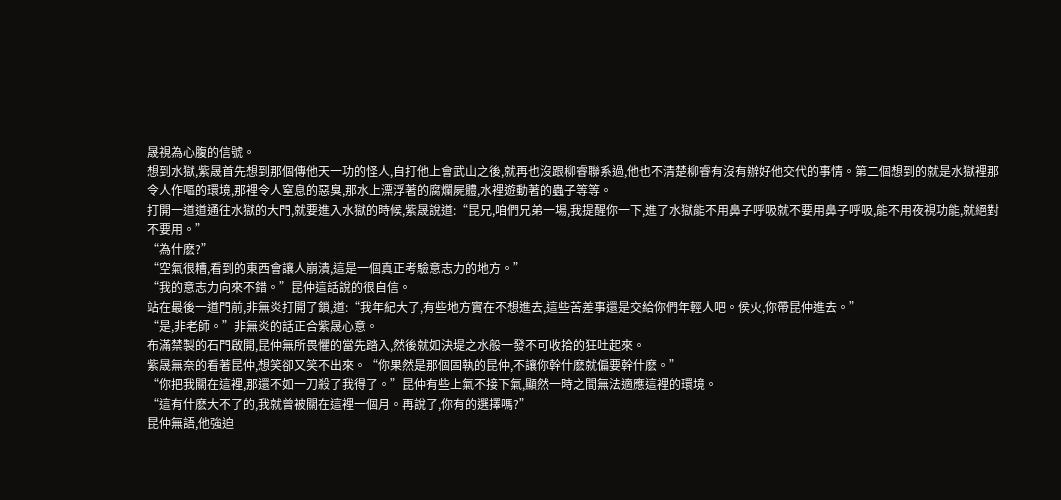晟視為心腹的信號。
想到水獄,紫晟首先想到那個傳他天一功的怪人,自打他上會武山之後,就再也沒跟柳睿聯系過,他也不清楚柳睿有沒有辦好他交代的事情。第二個想到的就是水獄裡那令人作嘔的環境,那裡令人窒息的惡臭,那水上漂浮著的腐爛屍體,水裡遊動著的蟲子等等。
打開一道道通往水獄的大門,就要進入水獄的時候,紫晟說道:“昆兄,咱們兄弟一場,我提醒你一下,進了水獄能不用鼻子呼吸就不要用鼻子呼吸,能不用夜視功能,就絕對不要用。”
“為什麽?”
“空氣很糟,看到的東西會讓人崩潰,這是一個真正考驗意志力的地方。”
“我的意志力向來不錯。”昆仲這話說的很自信。
站在最後一道門前,非無炎打開了鎖,道:“我年紀大了,有些地方實在不想進去,這些苦差事還是交給你們年輕人吧。侯火,你帶昆仲進去。”
“是,非老師。”非無炎的話正合紫晟心意。
布滿禁製的石門啟開,昆仲無所畏懼的當先踏入,然後就如決堤之水般一發不可收拾的狂吐起來。
紫晟無奈的看著昆仲,想笑卻又笑不出來。“你果然是那個固執的昆仲,不讓你幹什麽就偏要幹什麽。”
“你把我關在這裡,那還不如一刀殺了我得了。”昆仲有些上氣不接下氣,顯然一時之間無法適應這裡的環境。
“這有什麽大不了的,我就曾被關在這裡一個月。再說了,你有的選擇嗎?”
昆仲無語,他強迫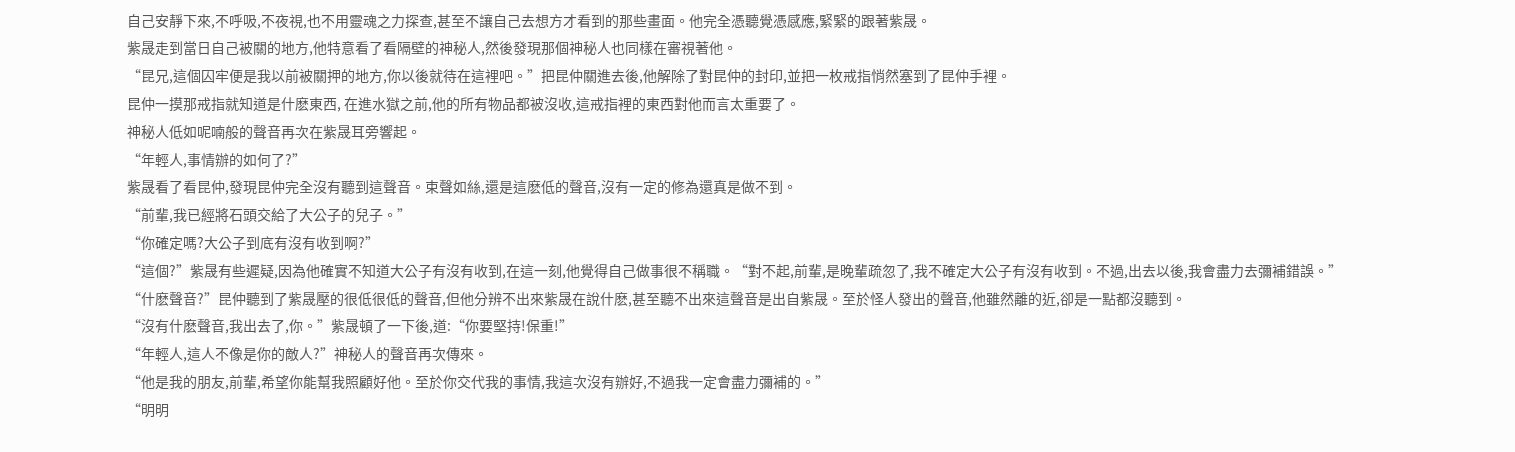自己安靜下來,不呼吸,不夜視,也不用靈魂之力探查,甚至不讓自己去想方才看到的那些畫面。他完全憑聽覺憑感應,緊緊的跟著紫晟。
紫晟走到當日自己被關的地方,他特意看了看隔壁的神秘人,然後發現那個神秘人也同樣在審視著他。
“昆兄,這個囚牢便是我以前被關押的地方,你以後就待在這裡吧。”把昆仲關進去後,他解除了對昆仲的封印,並把一枚戒指悄然塞到了昆仲手裡。
昆仲一摸那戒指就知道是什麽東西, 在進水獄之前,他的所有物品都被沒收,這戒指裡的東西對他而言太重要了。
神秘人低如呢喃般的聲音再次在紫晟耳旁響起。
“年輕人,事情辦的如何了?”
紫晟看了看昆仲,發現昆仲完全沒有聽到這聲音。束聲如絲,還是這麽低的聲音,沒有一定的修為還真是做不到。
“前輩,我已經將石頭交給了大公子的兒子。”
“你確定嗎?大公子到底有沒有收到啊?”
“這個?”紫晟有些遲疑,因為他確實不知道大公子有沒有收到,在這一刻,他覺得自己做事很不稱職。“對不起,前輩,是晚輩疏忽了,我不確定大公子有沒有收到。不過,出去以後,我會盡力去彌補錯誤。”
“什麽聲音?”昆仲聽到了紫晟壓的很低很低的聲音,但他分辨不出來紫晟在說什麽,甚至聽不出來這聲音是出自紫晟。至於怪人發出的聲音,他雖然離的近,卻是一點都沒聽到。
“沒有什麽聲音,我出去了,你。”紫晟頓了一下後,道:“你要堅持!保重!”
“年輕人,這人不像是你的敵人?”神秘人的聲音再次傳來。
“他是我的朋友,前輩,希望你能幫我照顧好他。至於你交代我的事情,我這次沒有辦好,不過我一定會盡力彌補的。”
“明明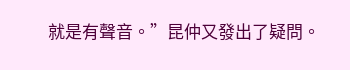就是有聲音。”昆仲又發出了疑問。